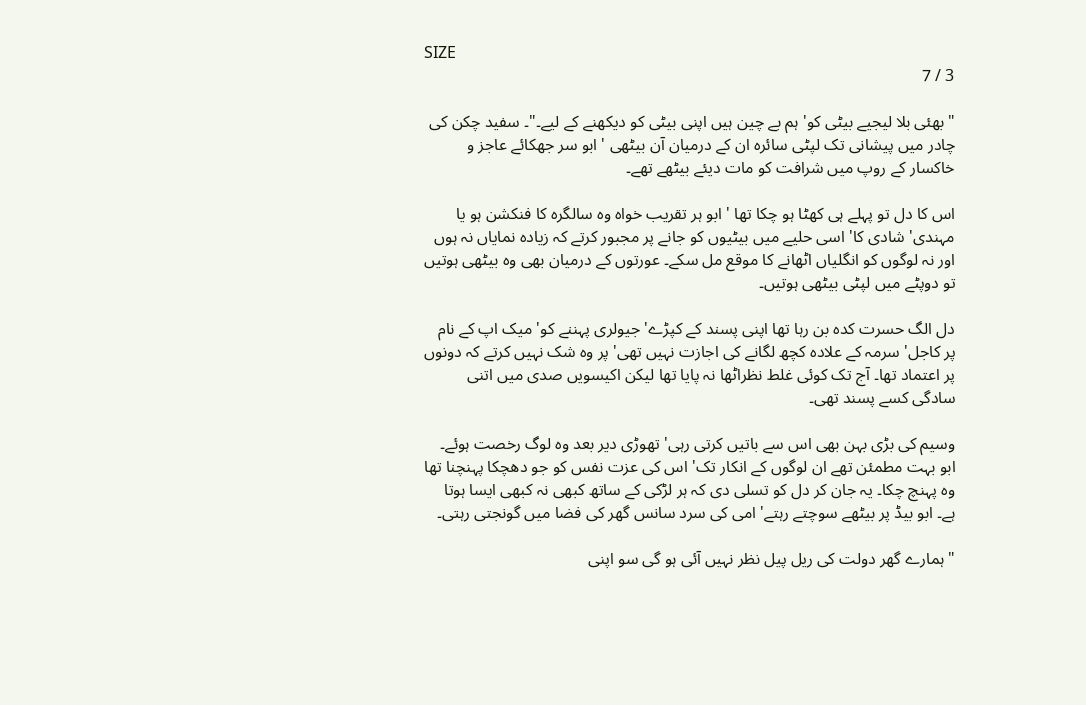SIZE
3 / 7

" بھئی بلا لیجیے بیٹی کو' ہم بے چین ہیں اپنی بیٹی کو دیکھنے کے لیے۔"۔ سفید چکن کی چادر میں پیشانی تک لپٹی سائرہ ان کے درمیان آن بیٹھی ' ابو سر جھکائے عاجز و خاکسار کے روپ میں شرافت کو مات دیئے بیٹھے تھے۔

اس کا دل تو پہلے ہی کھٹا ہو چکا تھا ' ابو ہر تقریب خواہ وہ سالگرہ کا فنکشن ہو یا مہندی' شادی کا' اسی حلیے میں بیٹیوں کو جانے پر مجبور کرتے کہ زیادہ نمایاں نہ ہوں اور نہ لوگوں کو انگلیاں اٹھانے کا موقع مل سکے۔ عورتوں کے درمیان بھی وہ بیٹھی ہوتیں تو دوپٹے میں لپٹی بیٹھی ہوتیں۔

دل الگ حسرت کدہ بن رہا تھا اپنی پسند کے کپڑے' جیولری پہننے کو' میک اپ کے نام پر کاجل' سرمہ کے علاده کچھ لگانے کی اجازت نہیں تھی' پر وہ شک نہیں کرتے کہ دونوں پر اعتماد تھا۔ آج تک کوئی غلط نظراٹھا نہ پایا تھا لیکن اکیسویں صدی میں اتنی سادگی کسے پسند تھی۔

وسیم کی بڑی بہن بھی اس سے باتیں کرتی رہی' تھوڑی دیر بعد وہ لوگ رخصت ہوئے۔ ابو بہت مطمئن تھے ان لوگوں کے انکار تک' اس کی عزت نفس کو جو دھچکا پہنچنا تھا وہ پہنچ چکا۔ یہ جان کر دل کو تسلی دی کہ ہر لڑکی کے ساتھ کبھی نہ کبھی ایسا ہوتا ہے۔ ابو بیڈ پر بیٹھے سوچتے رہتے' امی کی سرد سانس گھر کی فضا میں گونجتی رہتی۔

" ہمارے گھر دولت کی ریل پیل نظر نہیں آئی ہو گی سو اپنی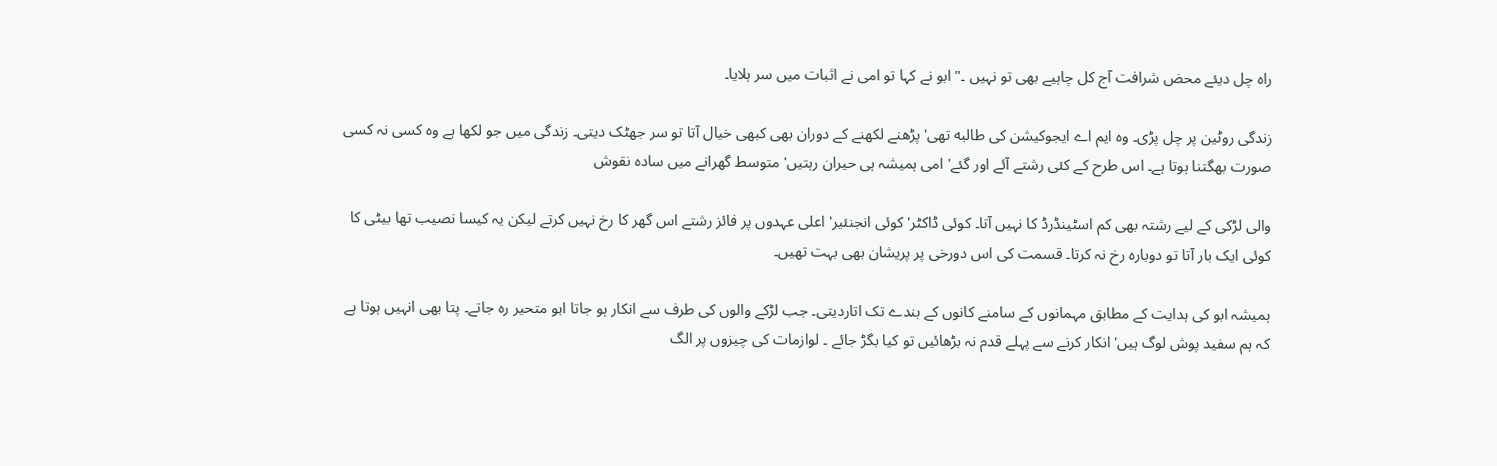راہ چل دیئے محض شرافت آج کل چاہیے بھی تو نہیں ۔" ابو نے کہا تو امی نے اثبات میں سر ہلایا۔

زندگی روٹین پر چل پڑی۔ وہ ایم اے ایجوکیشن کی طالبه تھی' پڑھنے لکھنے کے دوران بھی کبھی خیال آتا تو سر جھٹک دیتی۔ زندگی میں جو لکھا ہے وہ کسی نہ کسی صورت بھگتنا ہوتا ہے۔ اس طرح کے کئی رشتے آئے اور گئے' امی ہمیشہ ہی حیران رہتیں' متوسط گھرانے میں سادہ نقوش

والی لڑکی کے لیے رشتہ بھی کم اسٹینڈرڈ کا نہیں آتا۔ کوئی ڈاکٹر' کوئی انجنئیر' اعلی عہدوں پر فائز رشتے اس گھر کا رخ نہیں کرتے لیکن یہ کیسا نصیب تھا بیٹی کا کوئی ایک بار آتا تو دوبارہ رخ نہ کرتا۔ قسمت کی اس دورخی پر پریشان بھی بہت تھیں۔

ہمیشہ ابو کی ہدایت کے مطابق مہمانوں کے سامنے کانوں کے بندے تک اتاردیتی۔ جب لڑکے والوں کی طرف سے انکار ہو جاتا ابو متحیر رہ جاتے۔ پتا بھی انہیں ہوتا ہے کہ ہم سفید پوش لوگ ہیں' انکار کرنے سے پہلے قدم نہ بڑھائیں تو کیا بگڑ جائے ۔ لوازمات کی چیزوں پر الگ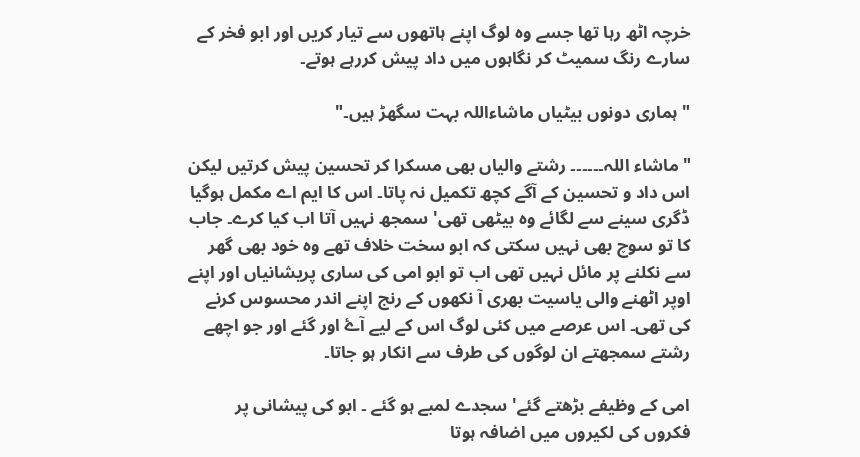خرچہ اٹھ رہا تھا جسے وہ لوگ اپنے ہاتھوں سے تیار کریں اور ابو فخر کے سارے رنگ سمیٹ کر نگاہوں میں داد پیش کررہے ہوتے۔

" ہماری دونوں بیٹیاں ماشاءاللہ بہت سگھڑ ہیں۔"

" ماشاء اللہ۔۔۔۔۔۔ رشتے والیاں بھی مسکرا کر تحسین پیش کرتیں لیکن اس داد و تحسین کے آگے کچھ تکمیل نہ پاتا۔ اس کا ایم اے مکمل ہوگیا ڈگری سینے سے لگائے وہ بیٹھی تھی' سمجھ نہیں آتا اب کیا کرے۔ جاب کا تو سوچ بھی نہیں سکتی کہ ابو سخت خلاف تھے وہ خود بھی گھر سے نکلنے پر مائل نہیں تھی اب تو ابو امی کی ساری پریشانیاں اور اپنے اوپر اٹھنے والی یاسیت بھری آ نکھوں کے رنج اپنے اندر محسوس کرنے کی تھی۔ اس عرصے میں کئی لوگ اس کے لیے آۓ اور گئے اور جو اچھے رشتے سمجھتے ان لوگوں کی طرف سے انکار ہو جاتا۔

امی کے وظیفے بڑھتے گئے' سجدے لمبے ہو گئے ۔ ابو کی پیشانی پر فکروں کی لکیروں میں اضافہ ہوتا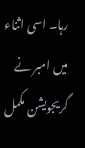رہا۔ اسی اثناء میں امبر نے گریجویشن مکمل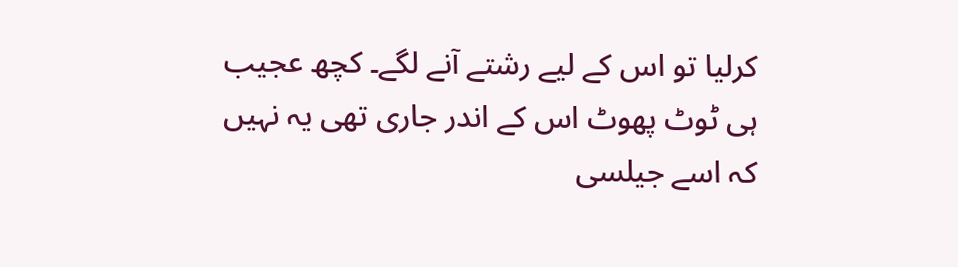کرلیا تو اس کے لیے رشتے آنے لگے۔ کچھ عجیب ہی ٹوٹ پھوٹ اس کے اندر جاری تھی یہ نہیں کہ اسے جیلسی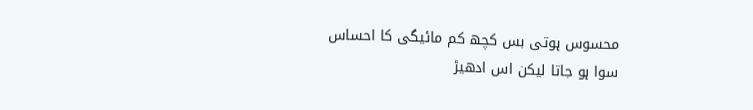محسوس ہوتی بس کچھ کم مائیگی کا احساس سوا ہو جاتا لیکن اس ادھیڑ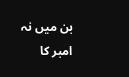بن میں نہ امبر کا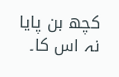کچھ بن پایا نہ اس کا۔